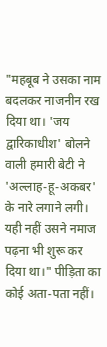"महबूब ने उसका नाम बदलकर नाजनीन रख दिया था। 'जय द्वारिकाधीश' बोलने वाली हमारी बेटी ने 'अल्लाह-हू-अकबर' के नारे लगाने लगी। यही नहीं उसने नमाज पढ़ना भी शुरू कर दिया था।" पीड़िता का कोई अता-पता नहीं।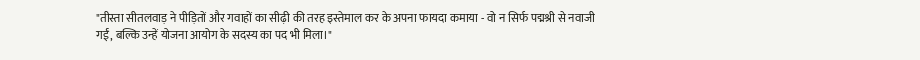"तीस्ता सीतलवाड़ ने पीड़ितों और गवाहों का सीढ़ी की तरह इस्तेमाल कर के अपना फायदा कमाया - वो न सिर्फ पद्मश्री से नवाजी गईं, बल्कि उन्हें योजना आयोग के सदस्य का पद भी मिला।"